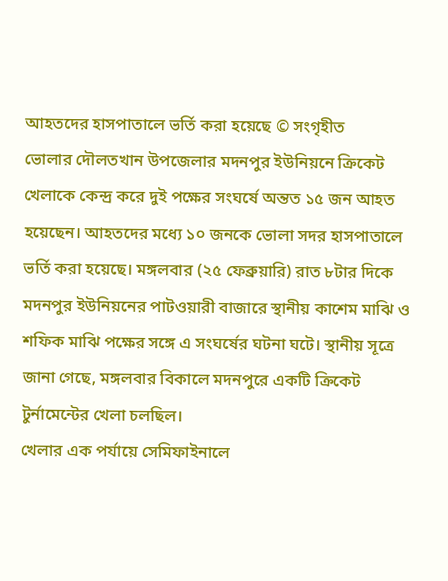আহতদের হাসপাতালে ভর্তি করা হয়েছে © সংগৃহীত
ভোলার দৌলতখান উপজেলার মদনপুর ইউনিয়নে ক্রিকেট খেলাকে কেন্দ্র করে দুই পক্ষের সংঘর্ষে অন্তত ১৫ জন আহত হয়েছেন। আহতদের মধ্যে ১০ জনকে ভোলা সদর হাসপাতালে ভর্তি করা হয়েছে। মঙ্গলবার (২৫ ফেব্রুয়ারি) রাত ৮টার দিকে মদনপুর ইউনিয়নের পাটওয়ারী বাজারে স্থানীয় কাশেম মাঝি ও শফিক মাঝি পক্ষের সঙ্গে এ সংঘর্ষের ঘটনা ঘটে। স্থানীয় সূত্রে জানা গেছে, মঙ্গলবার বিকালে মদনপুরে একটি ক্রিকেট টুর্নামেন্টের খেলা চলছিল।
খেলার এক পর্যায়ে সেমিফাইনালে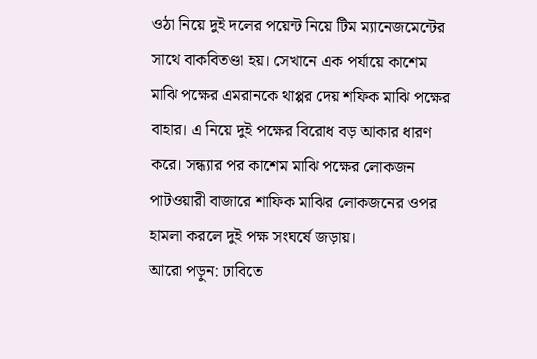ওঠা নিয়ে দুই দলের পয়েন্ট নিয়ে টিম ম্যানেজমেন্টের সাথে বাকবিতণ্ডা হয়। সেখানে এক পর্যায়ে কাশেম মাঝি পক্ষের এমরানকে থাপ্পর দেয় শফিক মাঝি পক্ষের বাহার। এ নিয়ে দুই পক্ষের বিরোধ বড় আকার ধারণ করে। সন্ধ্যার পর কাশেম মাঝি পক্ষের লোকজন পাটওয়ারী বাজারে শাফিক মাঝির লোকজনের ওপর হামলা করলে দুই পক্ষ সংঘর্ষে জড়ায়।
আরো পড়ুন: ঢাবিতে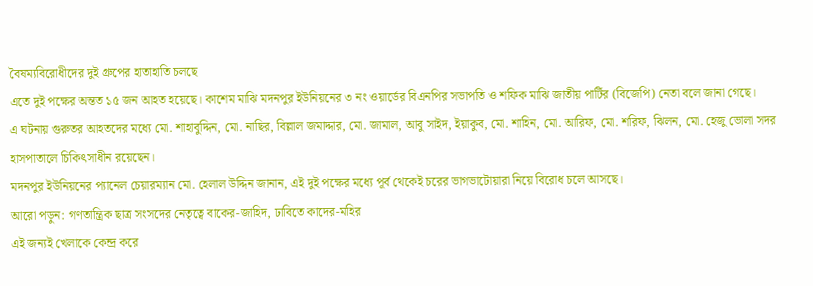বৈষম্যবিরোধীদের দুই গ্রুপের হাতাহাতি চলছে
এতে দুই পক্ষের অন্তত ১৫ জন আহত হয়েছে। কাশেম মাঝি মদনপুর ইউনিয়নের ৩ নং ওয়ার্ডের বিএনপির সভাপতি ও শফিক মাঝি জাতীয় পার্টির (বিজেপি) নেতা বলে জানা গেছে।
এ ঘটনায় গুরুতর আহতদের মধ্যে মো. শাহাবুদ্দিন, মো. নাছির, বিল্লাল জমাদ্দার, মো. জামাল, আবু সাইদ, ইয়াকুব, মো. শাহিন, মো. আরিফ, মো. শরিফ, ঝিলন, মো. হেজু ভোলা সদর হাসপাতালে চিকিৎসাধীন রয়েছেন।
মদনপুর ইউনিয়নের প্যানেল চেয়ারম্যান মো. হেলাল উদ্দিন জানান, এই দুই পক্ষের মধ্যে পূর্ব থেকেই চরের ভাগভাটোয়ারা নিয়ে বিরোধ চলে আসছে।
আরো পড়ুন: গণতান্ত্রিক ছাত্র সংসদের নেতৃত্বে বাকের-জাহিদ, ঢাবিতে কাদের-মহির
এই জন্যই খেলাকে কেন্দ্র করে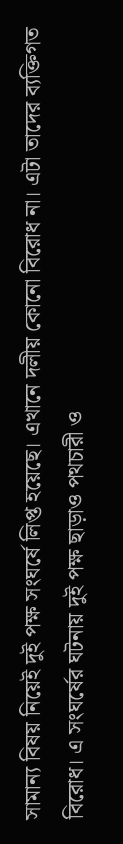সামান্য বিষয় নিয়েই দুই পক্ষ সংঘর্ষে লিপ্ত হয়েছে। এখানে দলীয় কোনো বিরোধ না। এটা তাদের ব্যক্তিগত বিরোধ। এ সংঘর্ষের ঘটনায় দুই পক্ষ ছাড়াও পথচারী ও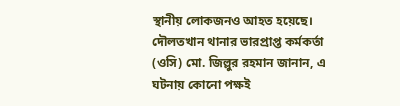স্থানীয় লোকজনও আহত হয়েছে।
দৌলতখান থানার ভারপ্রাপ্ত কর্মকর্তা (ওসি) মো. জিল্লুর রহমান জানান, এ ঘটনায় কোনো পক্ষই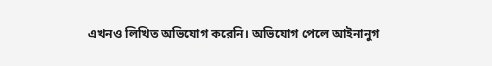এখনও লিখিত অভিযোগ করেনি। অভিযোগ পেলে আইনানুগ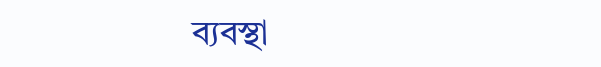ব্যবস্থা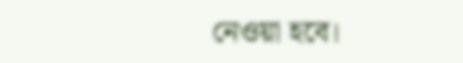নেওয়া হবে।